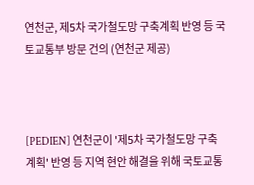연천군, 제5차 국가철도망 구축계획 반영 등 국토교통부 방문 건의 (연천군 제공)



[PEDIEN] 연천군이 '제5차 국가철도망 구축계획' 반영 등 지역 현안 해결을 위해 국토교통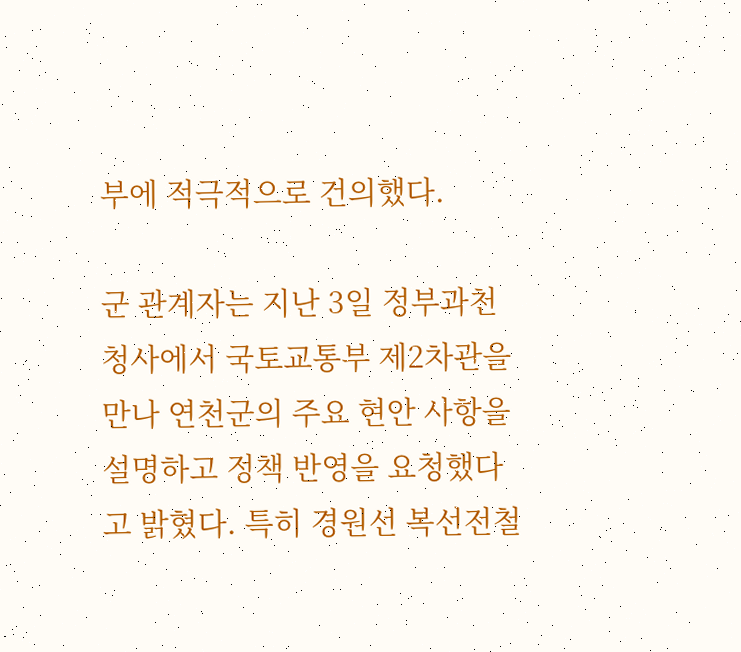부에 적극적으로 건의했다.

군 관계자는 지난 3일 정부과천청사에서 국토교통부 제2차관을 만나 연천군의 주요 현안 사항을 설명하고 정책 반영을 요청했다고 밝혔다. 특히 경원선 복선전철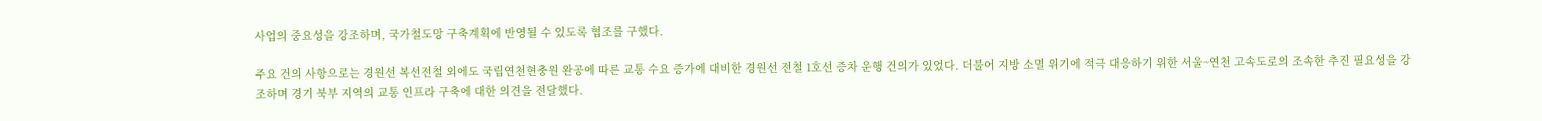사업의 중요성을 강조하며, 국가철도망 구축계획에 반영될 수 있도록 협조를 구했다.

주요 건의 사항으로는 경원선 복선전철 외에도 국립연천현충원 완공에 따른 교통 수요 증가에 대비한 경원선 전철 1호선 증차 운행 건의가 있었다. 더불어 지방 소멸 위기에 적극 대응하기 위한 서울~연천 고속도로의 조속한 추진 필요성을 강조하며 경기 북부 지역의 교통 인프라 구축에 대한 의견을 전달했다.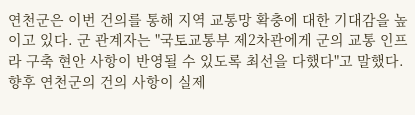연천군은 이번 건의를 통해 지역 교통망 확충에 대한 기대감을 높이고 있다. 군 관계자는 "국토교통부 제2차관에게 군의 교통 인프라 구축 현안 사항이 반영될 수 있도록 최선을 다했다"고 말했다. 향후 연천군의 건의 사항이 실제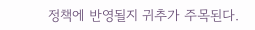정책에 반영될지 귀추가 주목된다.